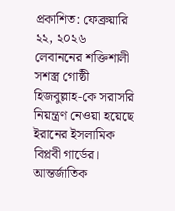প্রকাশিত: ফেব্রুয়ারি ২২, ২০২৬
লেবাননের শক্তিশালী সশস্ত্র গোষ্ঠী হিজবুল্লাহ-কে সরাসরি নিয়ন্ত্রণ নেওয়া হয়েছে ইরানের ইসলামিক বিপ্লবী গার্ডের। আন্তর্জাতিক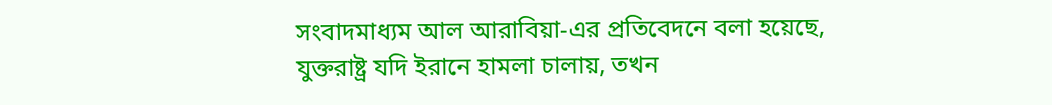সংবাদমাধ্যম আল আরাবিয়া-এর প্রতিবেদনে বলা হয়েছে, যুক্তরাষ্ট্র যদি ইরানে হামলা চালায়, তখন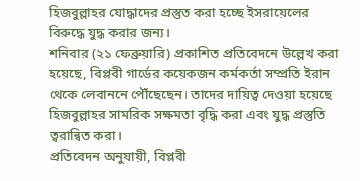হিজবুল্লাহর যোদ্ধাদের প্রস্তুত করা হচ্ছে ইসরায়েলের বিরুদ্ধে যুদ্ধ করার জন্য।
শনিবার (২১ ফেব্রুয়ারি) প্রকাশিত প্রতিবেদনে উল্লেখ করা হয়েছে, বিপ্লবী গার্ডের কয়েকজন কর্মকর্তা সম্প্রতি ইরান থেকে লেবাননে পৌঁছেছেন। তাদের দায়িত্ব দেওয়া হয়েছে হিজবুল্লাহর সামরিক সক্ষমতা বৃদ্ধি করা এবং যুদ্ধ প্রস্তুতি ত্বরান্বিত করা।
প্রতিবেদন অনুযায়ী, বিপ্লবী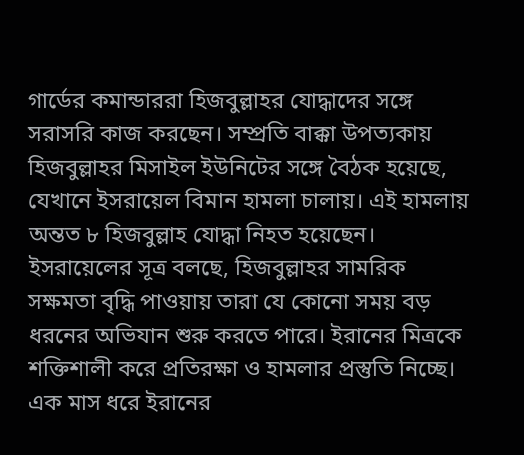গার্ডের কমান্ডাররা হিজবুল্লাহর যোদ্ধাদের সঙ্গে সরাসরি কাজ করছেন। সম্প্রতি বাক্কা উপত্যকায় হিজবুল্লাহর মিসাইল ইউনিটের সঙ্গে বৈঠক হয়েছে, যেখানে ইসরায়েল বিমান হামলা চালায়। এই হামলায় অন্তত ৮ হিজবুল্লাহ যোদ্ধা নিহত হয়েছেন।
ইসরায়েলের সূত্র বলছে, হিজবুল্লাহর সামরিক সক্ষমতা বৃদ্ধি পাওয়ায় তারা যে কোনো সময় বড় ধরনের অভিযান শুরু করতে পারে। ইরানের মিত্রকে শক্তিশালী করে প্রতিরক্ষা ও হামলার প্রস্তুতি নিচ্ছে।
এক মাস ধরে ইরানের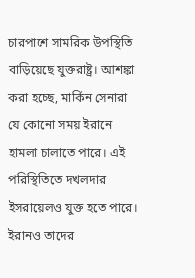চারপাশে সামরিক উপস্থিতি বাড়িয়েছে যুক্তরাষ্ট্র। আশঙ্কা করা হচ্ছে, মার্কিন সেনারা যে কোনো সময় ইরানে হামলা চালাতে পারে। এই পরিস্থিতিতে দখলদার ইসরায়েলও যুক্ত হতে পারে।
ইরানও তাদের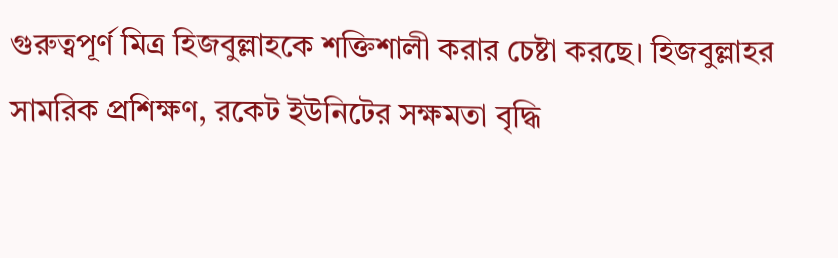গুরুত্বপূর্ণ মিত্র হিজবুল্লাহকে শক্তিশালী করার চেষ্টা করছে। হিজবুল্লাহর সামরিক প্রশিক্ষণ, রকেট ইউনিটের সক্ষমতা বৃদ্ধি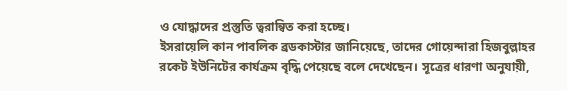ও যোদ্ধাদের প্রস্তুতি ত্বরান্বিত করা হচ্ছে।
ইসরায়েলি কান পাবলিক ব্রডকাস্টার জানিয়েছে, তাদের গোয়েন্দারা হিজবুল্লাহর রকেট ইউনিটের কার্যক্রম বৃদ্ধি পেয়েছে বলে দেখেছেন। সূত্রের ধারণা অনুযায়ী,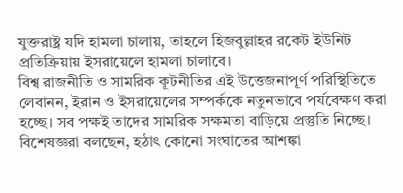যুক্তরাষ্ট্র যদি হামলা চালায়, তাহলে হিজবুল্লাহর রকেট ইউনিট প্রতিক্রিয়ায় ইসরায়েলে হামলা চালাবে।
বিশ্ব রাজনীতি ও সামরিক কূটনীতির এই উত্তেজনাপূর্ণ পরিস্থিতিতে লেবানন, ইরান ও ইসরায়েলের সম্পর্ককে নতুনভাবে পর্যবেক্ষণ করা হচ্ছে। সব পক্ষই তাদের সামরিক সক্ষমতা বাড়িয়ে প্রস্তুতি নিচ্ছে। বিশেষজ্ঞরা বলছেন, হঠাৎ কোনো সংঘাতের আশঙ্কা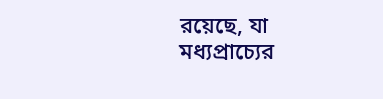রয়েছে, যা মধ্যপ্রাচ্যের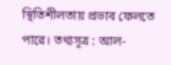স্থিতিশীলতায় প্রভাব ফেলতে পারে। তথ্যসূত্র : আল-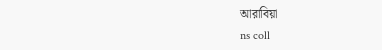আরাবিয়া
ns coll